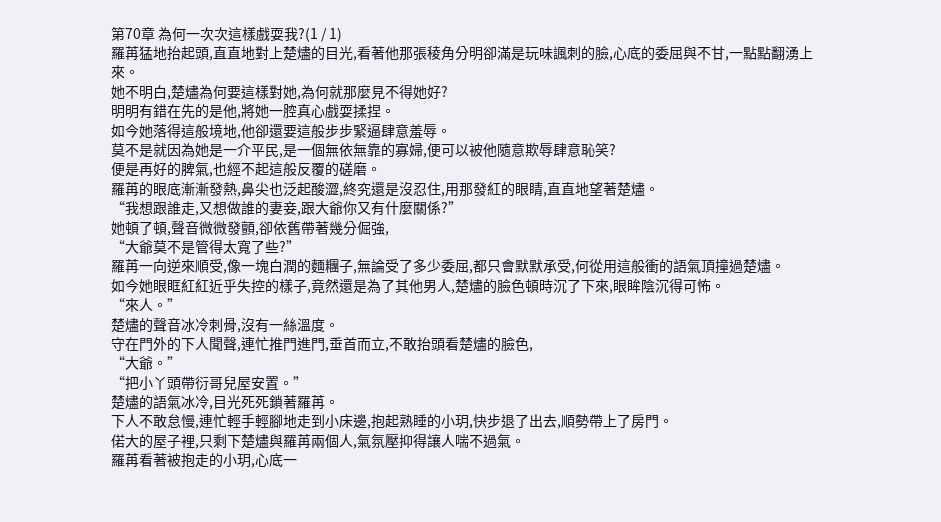第70章 為何一次次這樣戲耍我?(1 / 1)
羅苒猛地抬起頭,直直地對上楚燼的目光,看著他那張稜角分明卻滿是玩味諷刺的臉,心底的委屈與不甘,一點點翻湧上來。
她不明白,楚燼為何要這樣對她,為何就那麼見不得她好?
明明有錯在先的是他,將她一腔真心戲耍揉捏。
如今她落得這般境地,他卻還要這般步步緊逼肆意羞辱。
莫不是就因為她是一介平民,是一個無依無靠的寡婦,便可以被他隨意欺辱肆意恥笑?
便是再好的脾氣,也經不起這般反覆的磋磨。
羅苒的眼底漸漸發熱,鼻尖也泛起酸澀,終究還是沒忍住,用那發紅的眼睛,直直地望著楚燼。
“我想跟誰走,又想做誰的妻妾,跟大爺你又有什麼關係?”
她頓了頓,聲音微微發顫,卻依舊帶著幾分倔強,
“大爺莫不是管得太寬了些?”
羅苒一向逆來順受,像一塊白潤的麵糰子,無論受了多少委屈,都只會默默承受,何從用這般衝的語氣頂撞過楚燼。
如今她眼眶紅紅近乎失控的樣子,竟然還是為了其他男人,楚燼的臉色頓時沉了下來,眼眸陰沉得可怖。
“來人。”
楚燼的聲音冰冷刺骨,沒有一絲溫度。
守在門外的下人聞聲,連忙推門進門,垂首而立,不敢抬頭看楚燼的臉色,
“大爺。”
“把小丫頭帶衍哥兒屋安置。”
楚燼的語氣冰冷,目光死死鎖著羅苒。
下人不敢怠慢,連忙輕手輕腳地走到小床邊,抱起熟睡的小玥,快步退了出去,順勢帶上了房門。
偌大的屋子裡,只剩下楚燼與羅苒兩個人,氣氛壓抑得讓人喘不過氣。
羅苒看著被抱走的小玥,心底一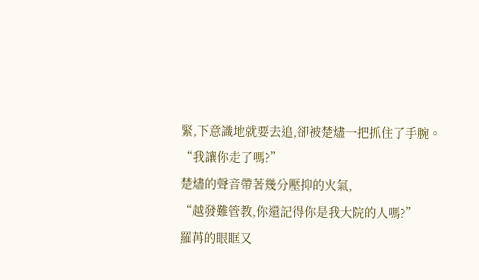緊,下意識地就要去追,卻被楚燼一把抓住了手腕。
“我讓你走了嗎?”
楚燼的聲音帶著幾分壓抑的火氣,
“越發難管教,你還記得你是我大院的人嗎?”
羅苒的眼眶又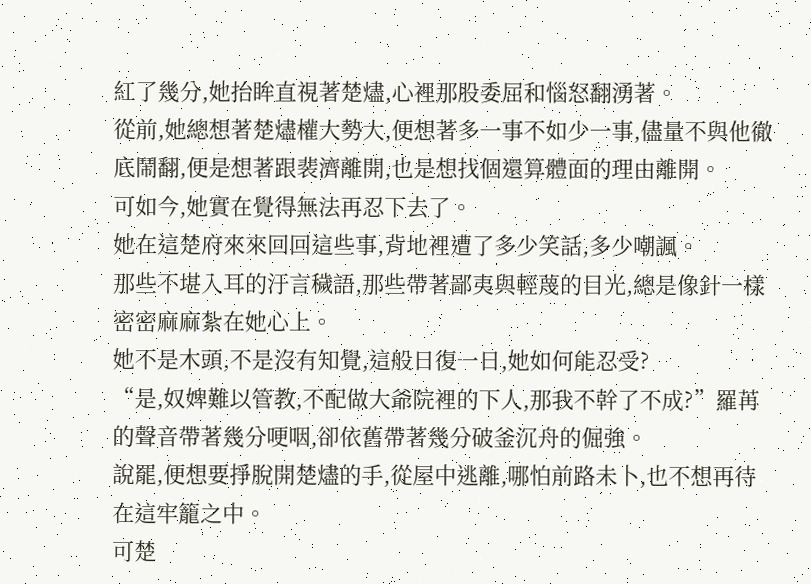紅了幾分,她抬眸直視著楚燼,心裡那股委屈和惱怒翻湧著。
從前,她總想著楚燼權大勢大,便想著多一事不如少一事,儘量不與他徹底鬧翻,便是想著跟裴濟離開,也是想找個還算體面的理由離開。
可如今,她實在覺得無法再忍下去了。
她在這楚府來來回回這些事,背地裡遭了多少笑話,多少嘲諷。
那些不堪入耳的汙言穢語,那些帶著鄙夷與輕蔑的目光,總是像針一樣密密麻麻紮在她心上。
她不是木頭,不是沒有知覺,這般日復一日,她如何能忍受?
“是,奴婢難以管教,不配做大爺院裡的下人,那我不幹了不成?”羅苒的聲音帶著幾分哽咽,卻依舊帶著幾分破釜沉舟的倔強。
說罷,便想要掙脫開楚燼的手,從屋中逃離,哪怕前路未卜,也不想再待在這牢籠之中。
可楚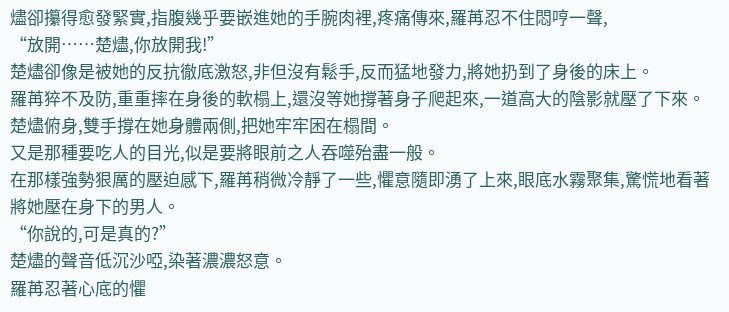燼卻攥得愈發緊實,指腹幾乎要嵌進她的手腕肉裡,疼痛傳來,羅苒忍不住悶哼一聲,
“放開……楚燼,你放開我!”
楚燼卻像是被她的反抗徹底激怒,非但沒有鬆手,反而猛地發力,將她扔到了身後的床上。
羅苒猝不及防,重重摔在身後的軟榻上,還沒等她撐著身子爬起來,一道高大的陰影就壓了下來。
楚燼俯身,雙手撐在她身體兩側,把她牢牢困在榻間。
又是那種要吃人的目光,似是要將眼前之人吞噬殆盡一般。
在那樣強勢狠厲的壓迫感下,羅苒稍微冷靜了一些,懼意隨即湧了上來,眼底水霧聚集,驚慌地看著將她壓在身下的男人。
“你說的,可是真的?”
楚燼的聲音低沉沙啞,染著濃濃怒意。
羅苒忍著心底的懼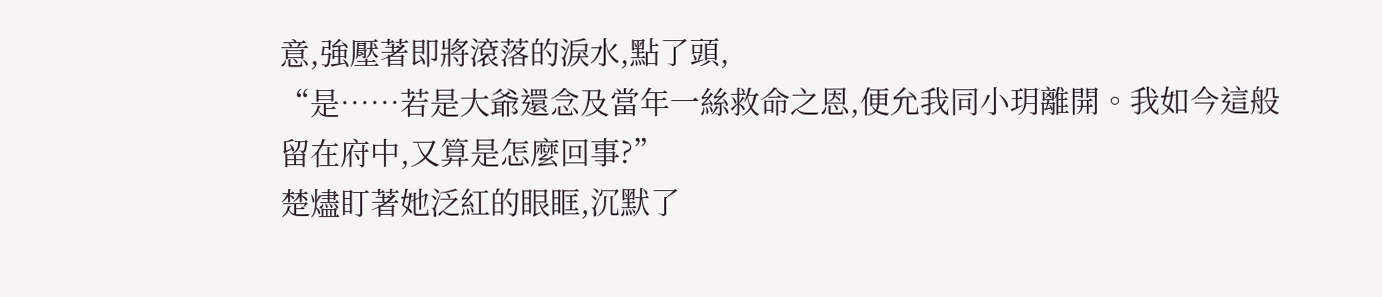意,強壓著即將滾落的淚水,點了頭,
“是……若是大爺還念及當年一絲救命之恩,便允我同小玥離開。我如今這般留在府中,又算是怎麼回事?”
楚燼盯著她泛紅的眼眶,沉默了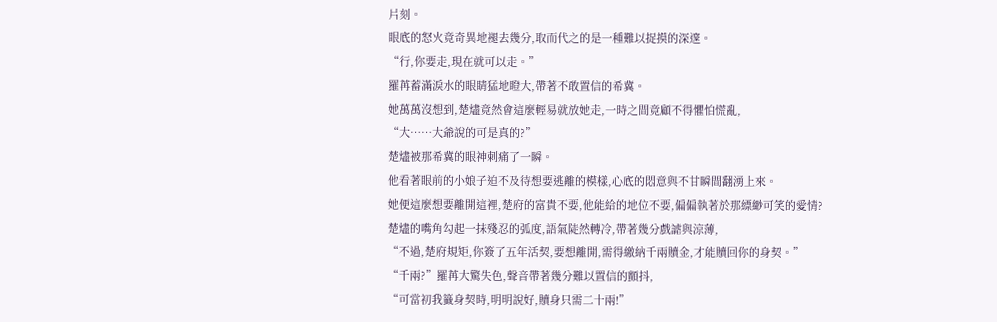片刻。
眼底的怒火竟奇異地褪去幾分,取而代之的是一種難以捉摸的深邃。
“行,你要走,現在就可以走。”
羅苒蓄滿淚水的眼睛猛地瞪大,帶著不敢置信的希冀。
她萬萬沒想到,楚燼竟然會這麼輕易就放她走,一時之間竟顧不得懼怕慌亂,
“大……大爺說的可是真的?”
楚燼被那希冀的眼神刺痛了一瞬。
他看著眼前的小娘子迫不及待想要逃離的模樣,心底的悶意與不甘瞬間翻湧上來。
她便這麼想要離開這裡,楚府的富貴不要,他能給的地位不要,偏偏執著於那縹緲可笑的愛情?
楚燼的嘴角勾起一抹殘忍的弧度,語氣陡然轉冷,帶著幾分戲謔與涼薄,
“不過,楚府規矩,你簽了五年活契,要想離開,需得繳納千兩贖金,才能贖回你的身契。”
“千兩?”羅苒大驚失色,聲音帶著幾分難以置信的顫抖,
“可當初我籤身契時,明明說好,贖身只需二十兩!”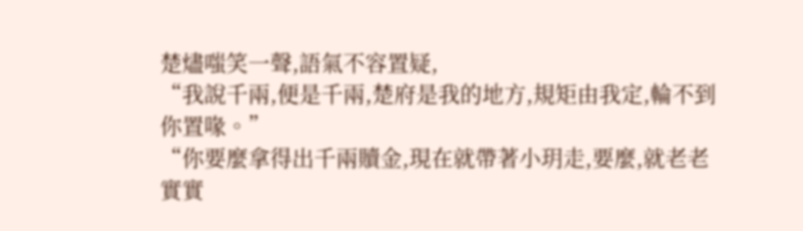楚燼嗤笑一聲,語氣不容置疑,
“我說千兩,便是千兩,楚府是我的地方,規矩由我定,輪不到你置喙。”
“你要麼拿得出千兩贖金,現在就帶著小玥走,要麼,就老老實實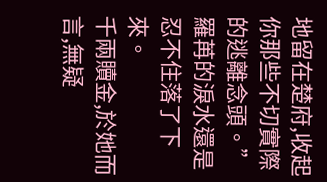地留在楚府,收起你那些不切實際的逃離念頭。”
羅苒的淚水還是忍不住落了下來。
千兩贖金,於她而言,無疑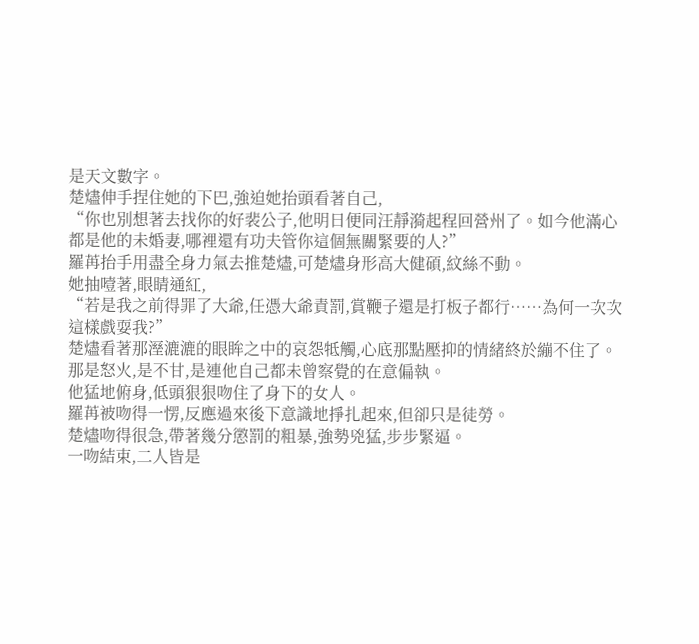是天文數字。
楚燼伸手捏住她的下巴,強迫她抬頭看著自己,
“你也別想著去找你的好裴公子,他明日便同汪靜漪起程回營州了。如今他滿心都是他的未婚妻,哪裡還有功夫管你這個無關緊要的人?”
羅苒抬手用盡全身力氣去推楚燼,可楚燼身形高大健碩,紋絲不動。
她抽噎著,眼睛通紅,
“若是我之前得罪了大爺,任憑大爺責罰,賞鞭子還是打板子都行……為何一次次這樣戲耍我?”
楚燼看著那溼漉漉的眼眸之中的哀怨牴觸,心底那點壓抑的情緒終於繃不住了。
那是怒火,是不甘,是連他自己都未曾察覺的在意偏執。
他猛地俯身,低頭狠狠吻住了身下的女人。
羅苒被吻得一愣,反應過來後下意識地掙扎起來,但卻只是徒勞。
楚燼吻得很急,帶著幾分懲罰的粗暴,強勢兇猛,步步緊逼。
一吻結束,二人皆是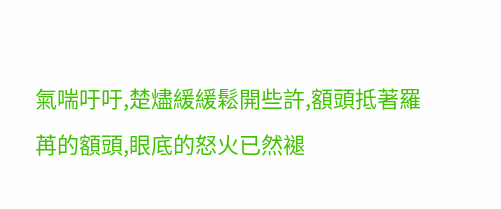氣喘吁吁,楚燼緩緩鬆開些許,額頭抵著羅苒的額頭,眼底的怒火已然褪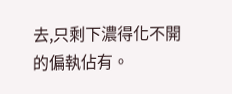去,只剩下濃得化不開的偏執佔有。